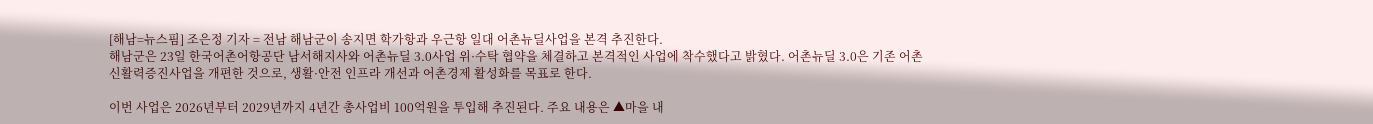[해남=뉴스핌] 조은정 기자 = 전남 해남군이 송지면 학가항과 우근항 일대 어촌뉴딜사업을 본격 추진한다.
해남군은 23일 한국어촌어항공단 남서해지사와 어촌뉴딜 3.0사업 위·수탁 협약을 체결하고 본격적인 사업에 착수했다고 밝혔다. 어촌뉴딜 3.0은 기존 어촌신활력증진사업을 개편한 것으로, 생활·안전 인프라 개선과 어촌경제 활성화를 목표로 한다.

이번 사업은 2026년부터 2029년까지 4년간 총사업비 100억원을 투입해 추진된다. 주요 내용은 ▲마을 내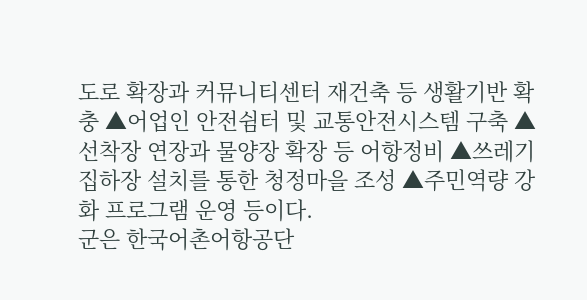도로 확장과 커뮤니티센터 재건축 등 생활기반 확충 ▲어업인 안전쉼터 및 교통안전시스템 구축 ▲선착장 연장과 물양장 확장 등 어항정비 ▲쓰레기 집하장 설치를 통한 청정마을 조성 ▲주민역량 강화 프로그램 운영 등이다.
군은 한국어촌어항공단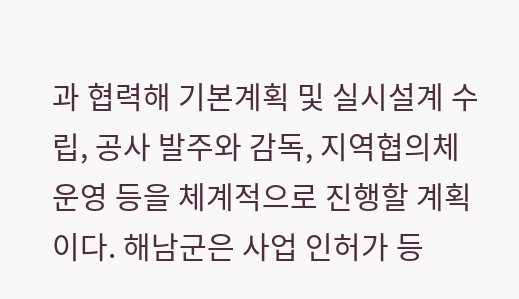과 협력해 기본계획 및 실시설계 수립, 공사 발주와 감독, 지역협의체 운영 등을 체계적으로 진행할 계획이다. 해남군은 사업 인허가 등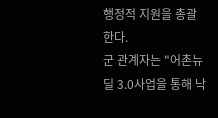행정적 지원을 총괄한다.
군 관계자는 "어촌뉴딜 3.0사업을 통해 낙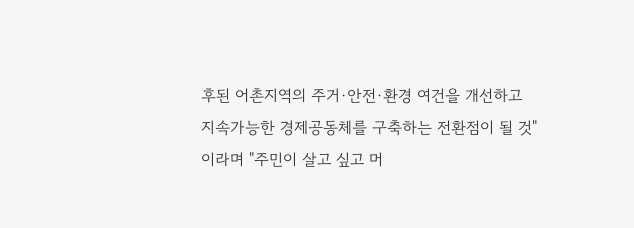후된 어촌지역의 주거·안전·환경 여건을 개선하고 지속가능한 경제공동체를 구축하는 전환점이 될 것"이라며 "주민이 살고 싶고 머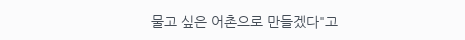물고 싶은 어촌으로 만들겠다"고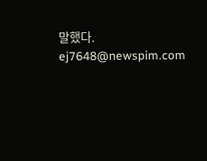말했다.
ej7648@newspim.com